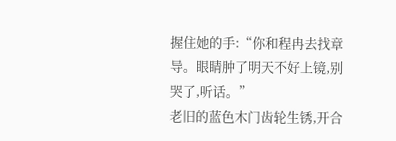握住她的手:“你和程冉去找章导。眼睛肿了明天不好上镜,别哭了,听话。”
老旧的蓝色木门齿轮生锈,开合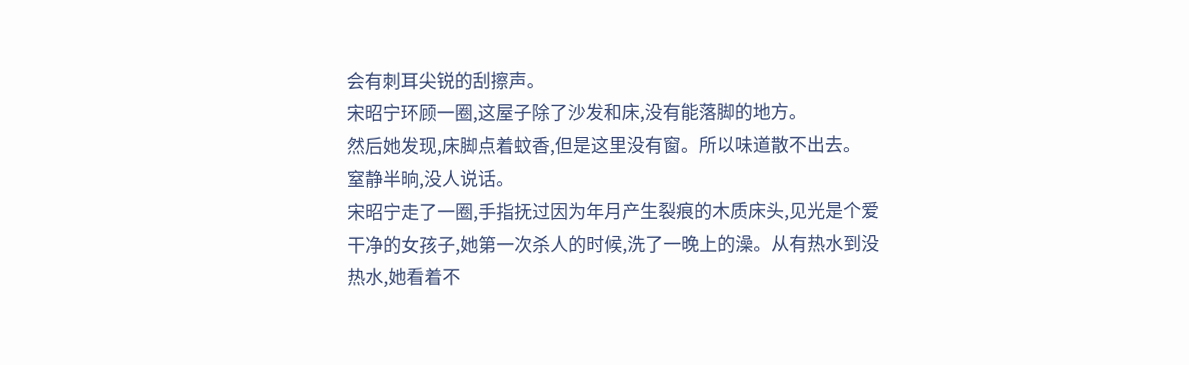会有刺耳尖锐的刮擦声。
宋昭宁环顾一圈,这屋子除了沙发和床,没有能落脚的地方。
然后她发现,床脚点着蚊香,但是这里没有窗。所以味道散不出去。
窒静半晌,没人说话。
宋昭宁走了一圈,手指抚过因为年月产生裂痕的木质床头,见光是个爱干净的女孩子,她第一次杀人的时候,洗了一晚上的澡。从有热水到没热水,她看着不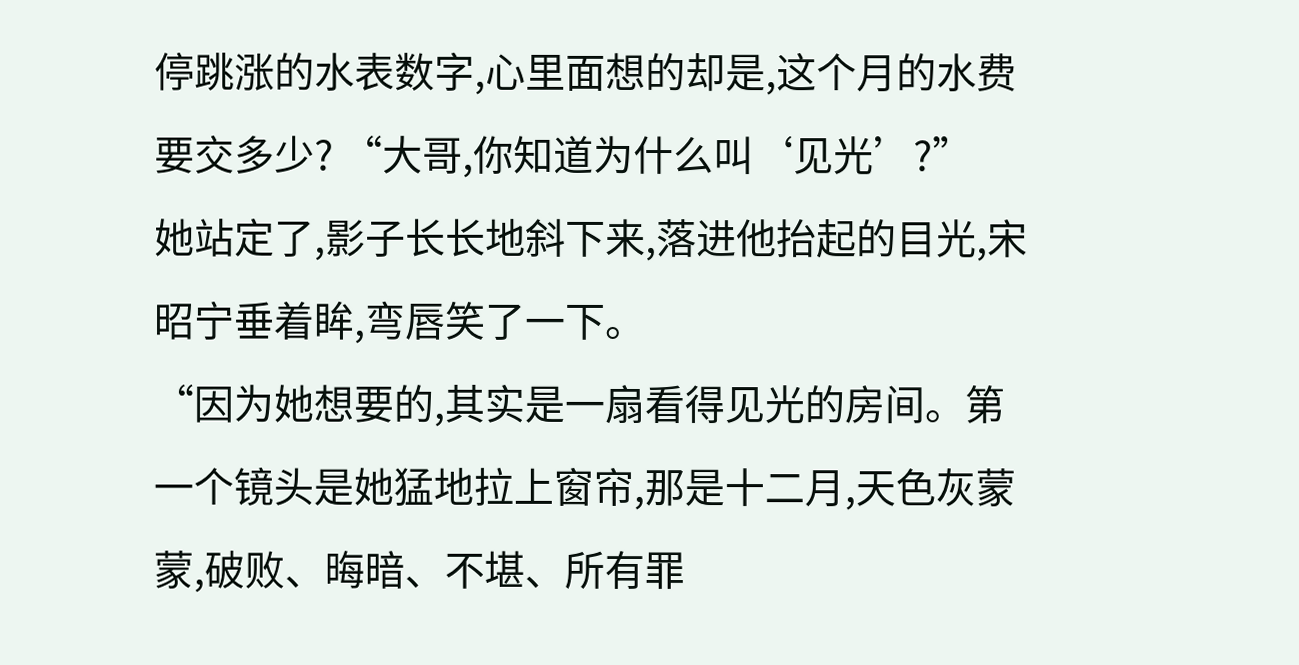停跳涨的水表数字,心里面想的却是,这个月的水费要交多少? “大哥,你知道为什么叫‘见光’?”
她站定了,影子长长地斜下来,落进他抬起的目光,宋昭宁垂着眸,弯唇笑了一下。
“因为她想要的,其实是一扇看得见光的房间。第一个镜头是她猛地拉上窗帘,那是十二月,天色灰蒙蒙,破败、晦暗、不堪、所有罪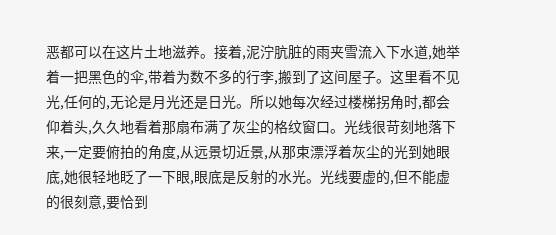恶都可以在这片土地滋养。接着,泥泞肮脏的雨夹雪流入下水道,她举着一把黑色的伞,带着为数不多的行李,搬到了这间屋子。这里看不见光,任何的,无论是月光还是日光。所以她每次经过楼梯拐角时,都会仰着头,久久地看着那扇布满了灰尘的格纹窗口。光线很苛刻地落下来,一定要俯拍的角度,从远景切近景,从那束漂浮着灰尘的光到她眼底,她很轻地眨了一下眼,眼底是反射的水光。光线要虚的,但不能虚的很刻意,要恰到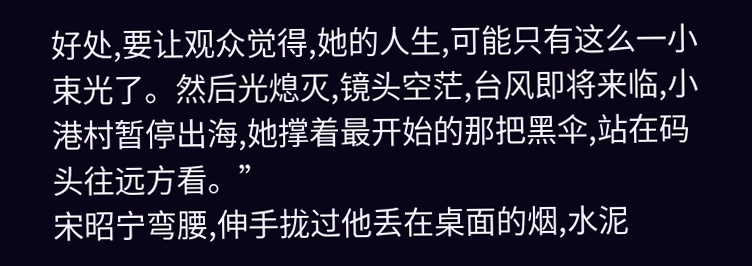好处,要让观众觉得,她的人生,可能只有这么一小束光了。然后光熄灭,镜头空茫,台风即将来临,小港村暂停出海,她撑着最开始的那把黑伞,站在码头往远方看。”
宋昭宁弯腰,伸手拢过他丢在桌面的烟,水泥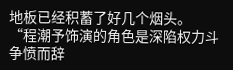地板已经积蓄了好几个烟头。
“程潮予饰演的角色是深陷权力斗争愤而辞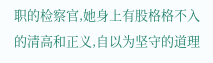职的检察官,她身上有股格格不入的清高和正义,自以为坚守的道理